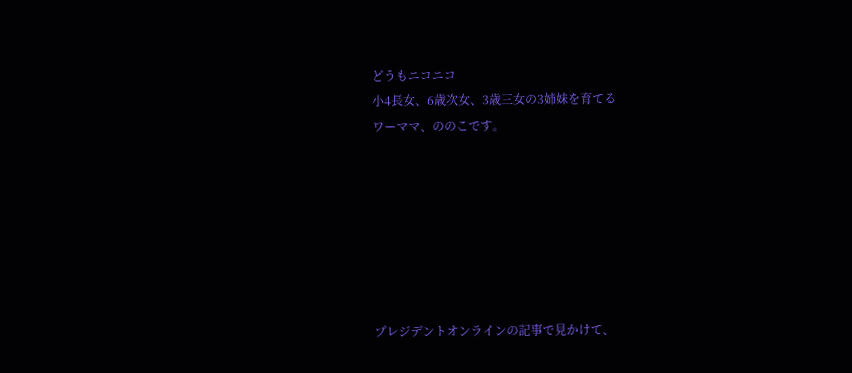どうもニコニコ
小4長女、6歳次女、3歳三女の3姉妹を育てる
ワーママ、ののこです。







プレジデントオンラインの記事で見かけて、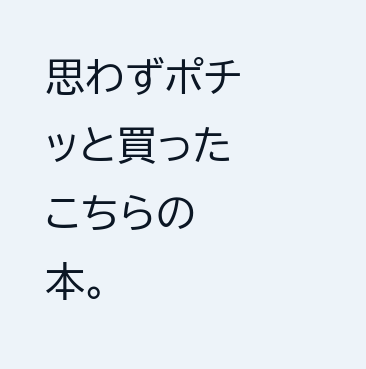思わずポチッと買ったこちらの本。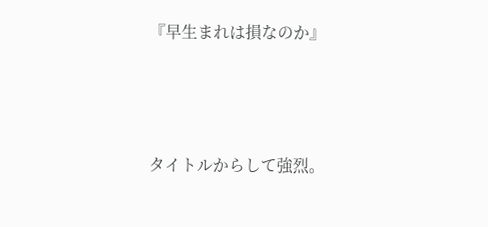『早生まれは損なのか』



タイトルからして強烈。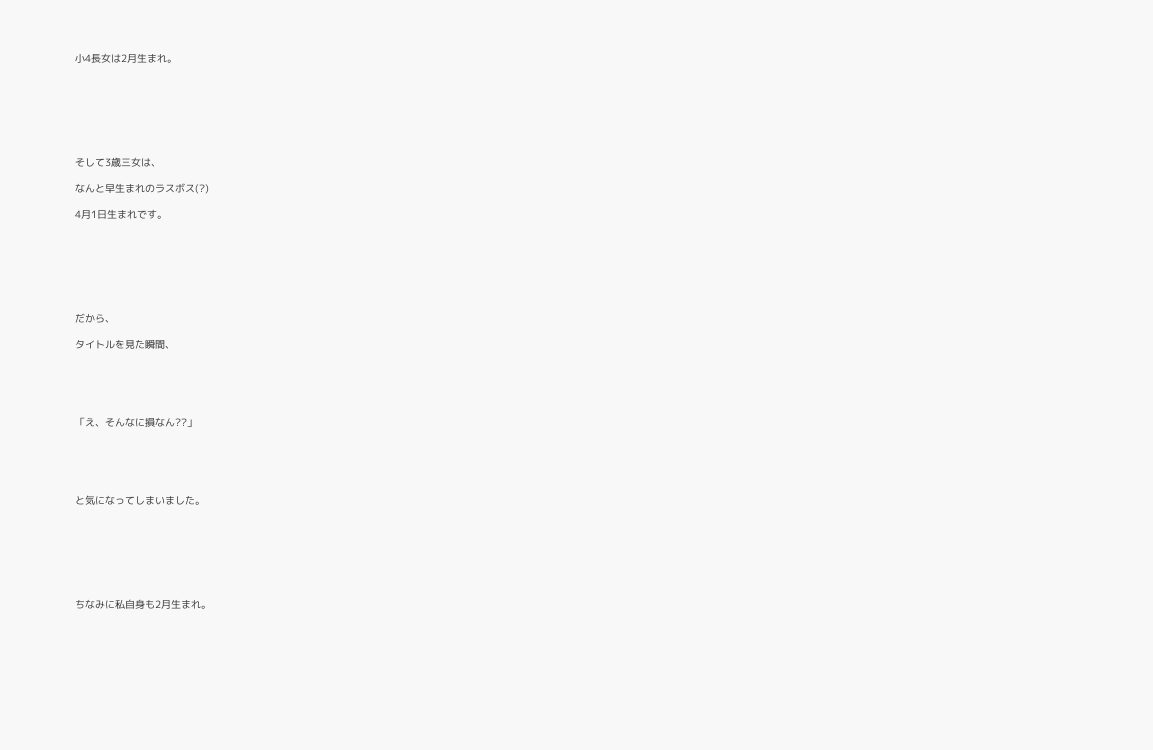小4長女は2月生まれ。







そして3歳三女は、

なんと早生まれのラスボス(?)

4月1日生まれです。







だから、

タイトルを見た瞬間、





「え、そんなに損なん??」





と気になってしまいました。







ちなみに私自身も2月生まれ。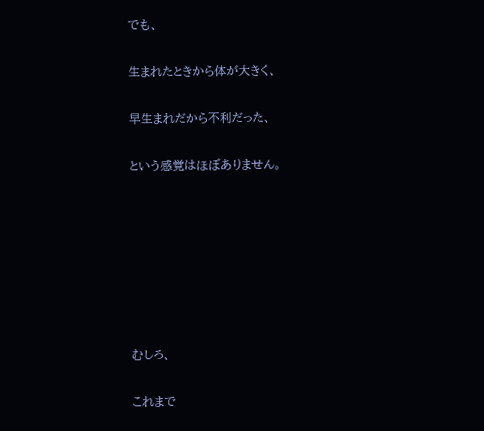でも、

生まれたときから体が大きく、

早生まれだから不利だった、

という感覚はほぼありません。







むしろ、

これまで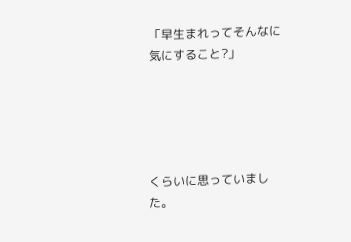「早生まれってそんなに気にすること?」





くらいに思っていました。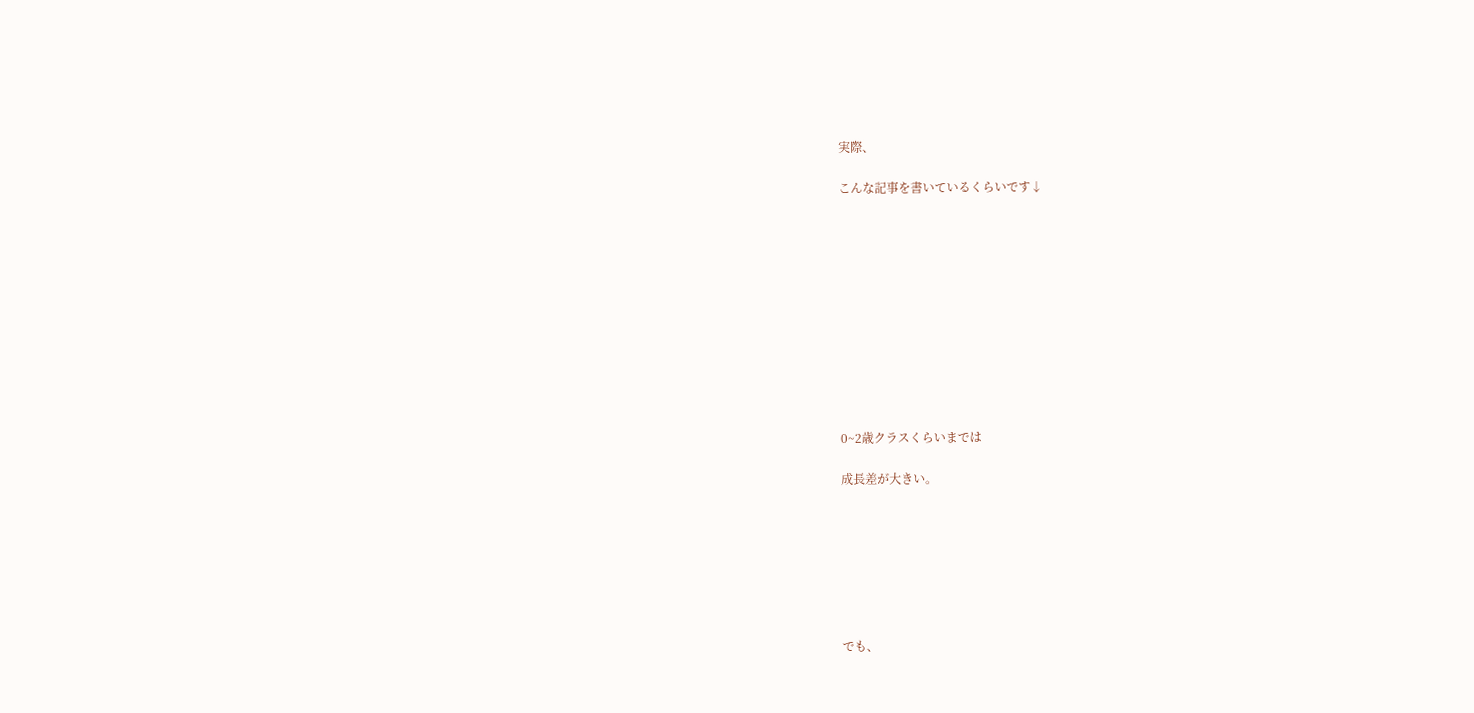実際、

こんな記事を書いているくらいです↓











0~2歳クラスくらいまでは

成長差が大きい。







でも、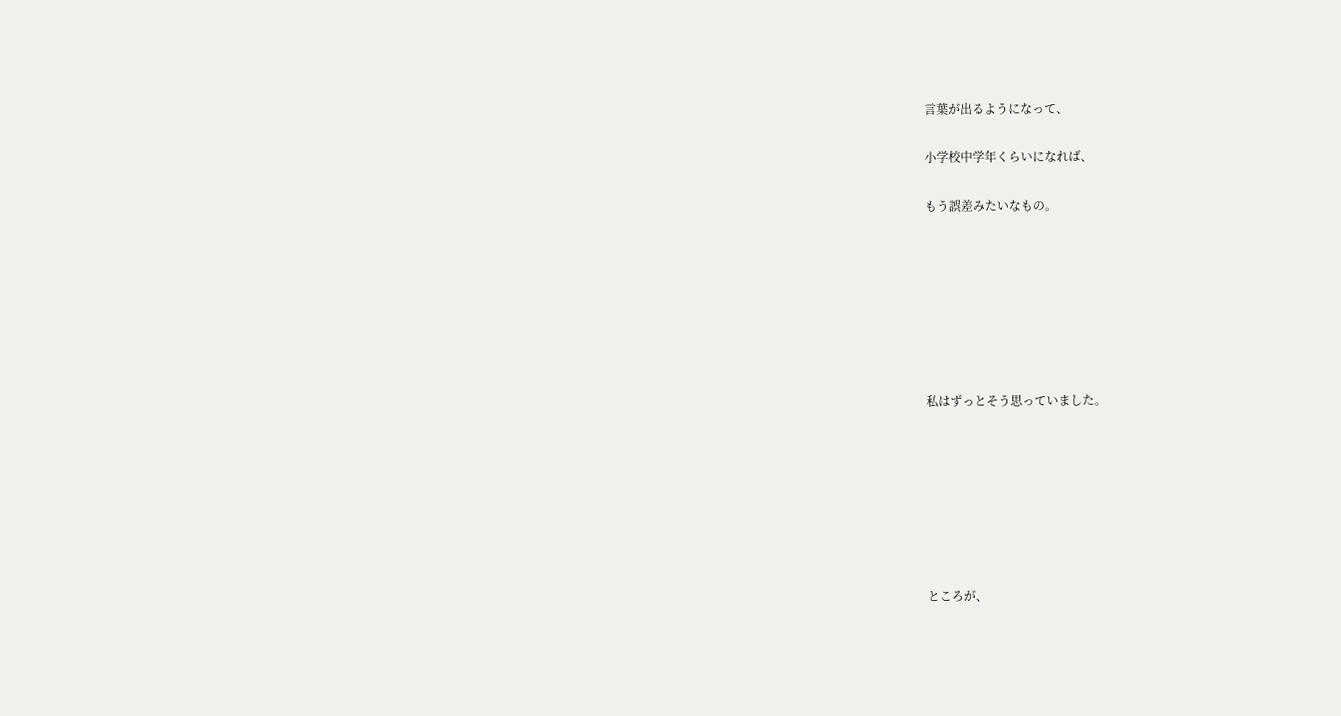言葉が出るようになって、

小学校中学年くらいになれば、

もう誤差みたいなもの。







私はずっとそう思っていました。







ところが、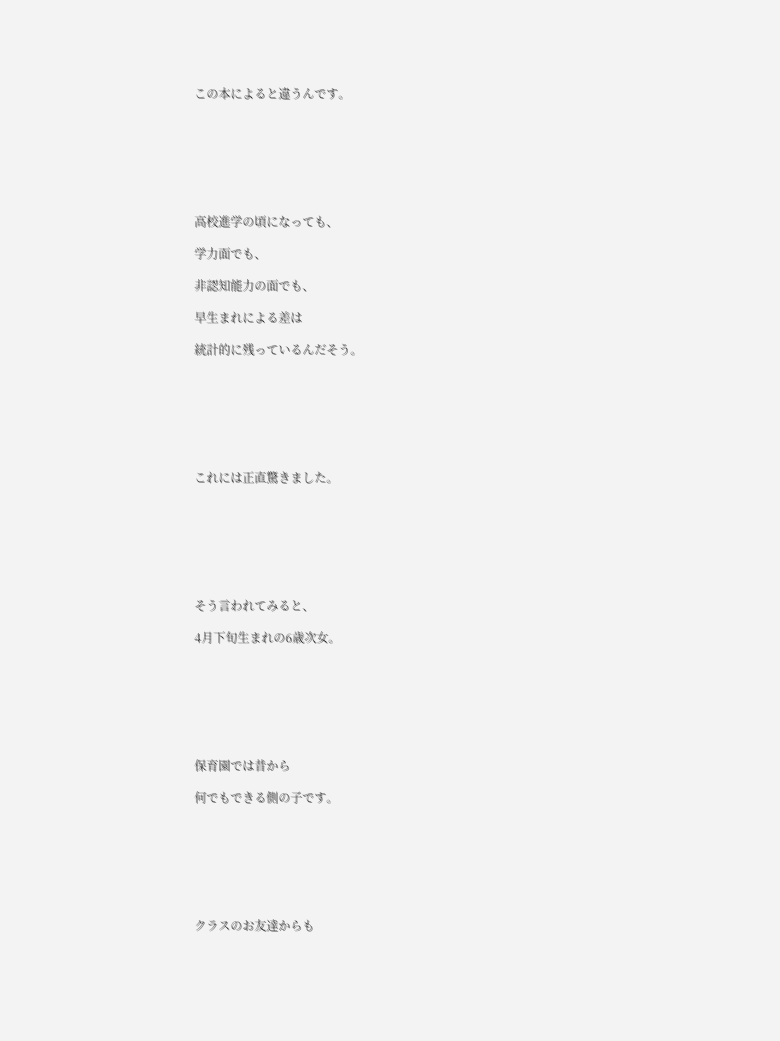この本によると違うんです。







高校進学の頃になっても、

学力面でも、

非認知能力の面でも、

早生まれによる差は

統計的に残っているんだそう。







これには正直驚きました。







そう言われてみると、

4月下旬生まれの6歳次女。







保育園では昔から

何でもできる側の子です。







クラスのお友達からも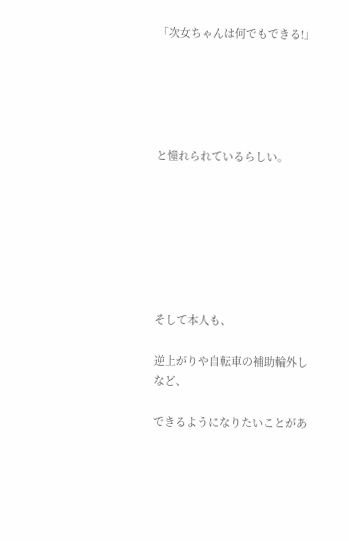「次女ちゃんは何でもできる!」





と憧れられているらしい。







そして本人も、

逆上がりや自転車の補助輪外しなど、

できるようになりたいことがあ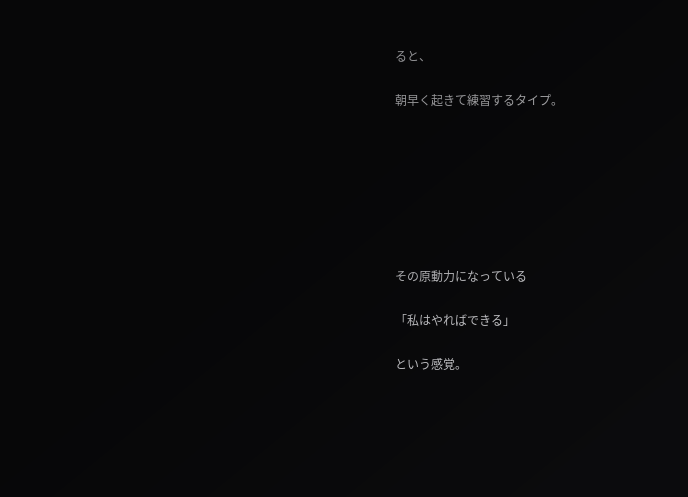ると、

朝早く起きて練習するタイプ。







その原動力になっている

「私はやればできる」

という感覚。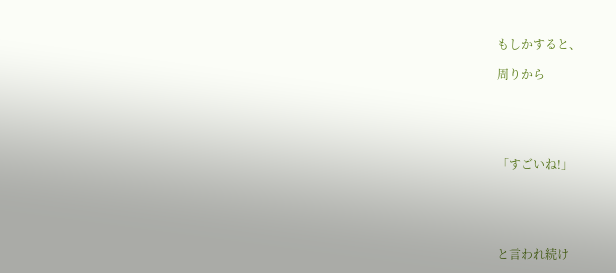もしかすると、

周りから





「すごいね!」





と言われ続け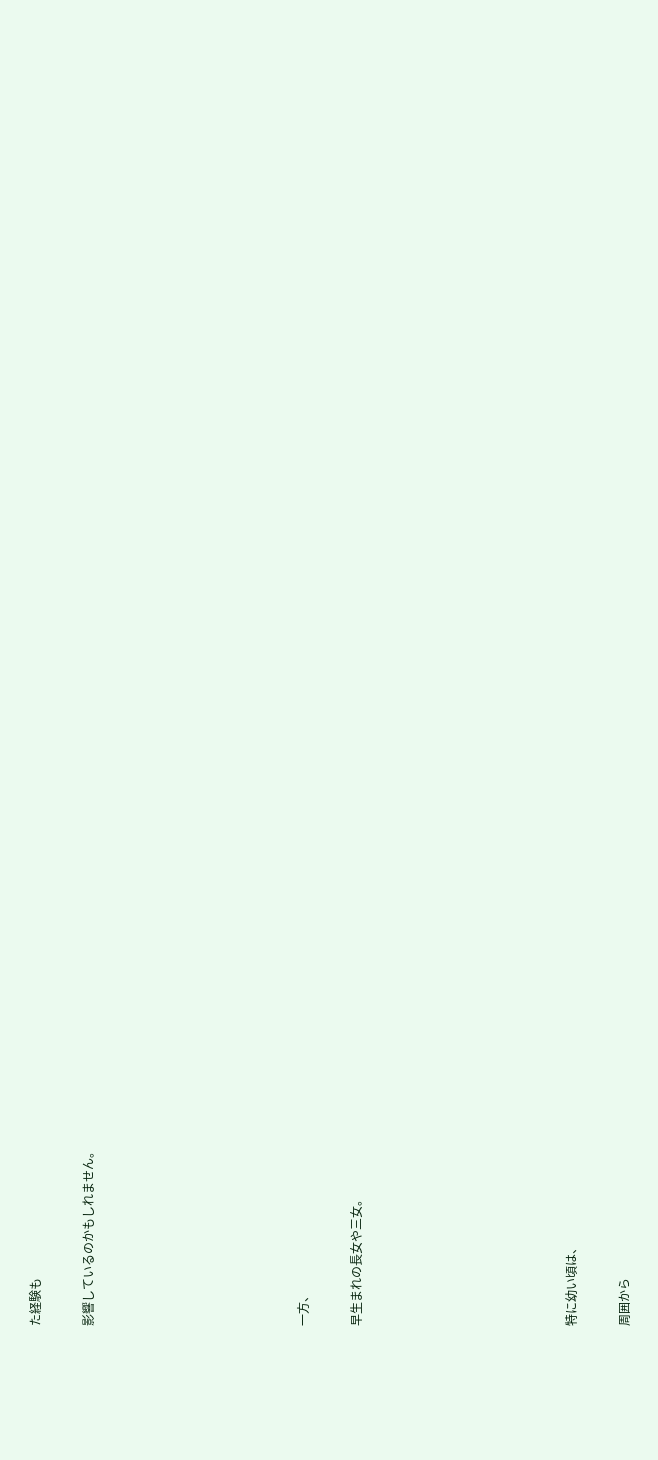た経験も

影響しているのかもしれません。







一方、

早生まれの長女や三女。







特に幼い頃は、

周囲から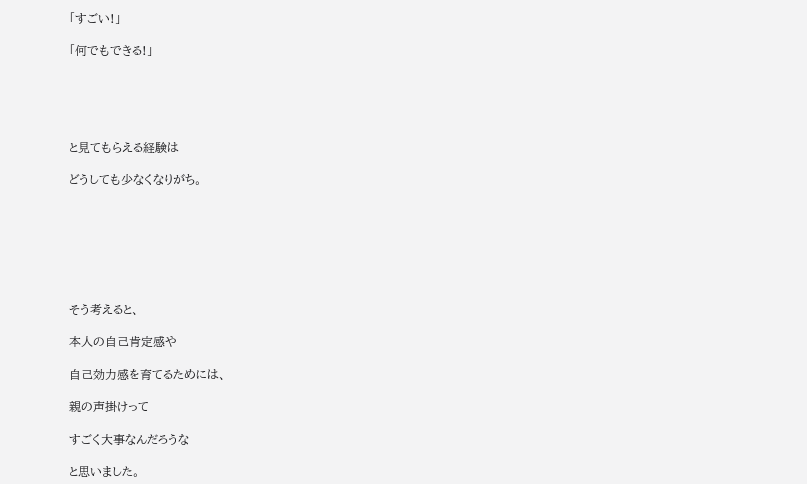「すごい!」

「何でもできる!」





と見てもらえる経験は

どうしても少なくなりがち。







そう考えると、

本人の自己肯定感や

自己効力感を育てるためには、

親の声掛けって

すごく大事なんだろうな

と思いました。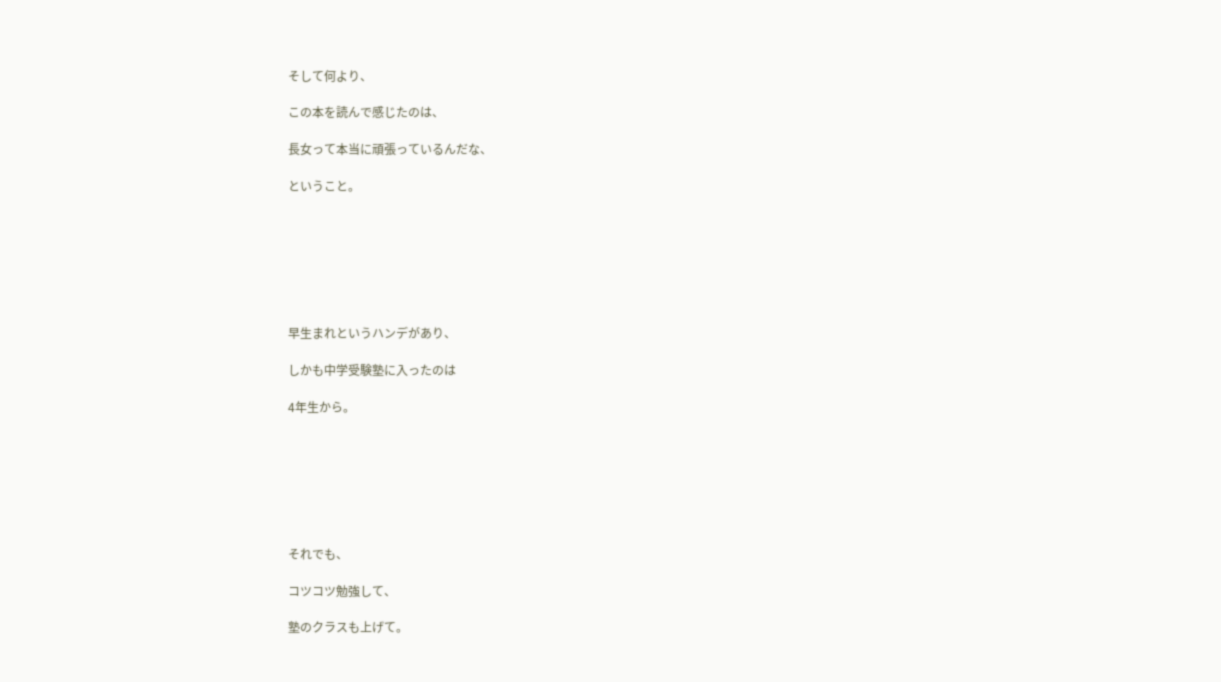そして何より、

この本を読んで感じたのは、

長女って本当に頑張っているんだな、

ということ。







早生まれというハンデがあり、

しかも中学受験塾に入ったのは

4年生から。







それでも、

コツコツ勉強して、

塾のクラスも上げて。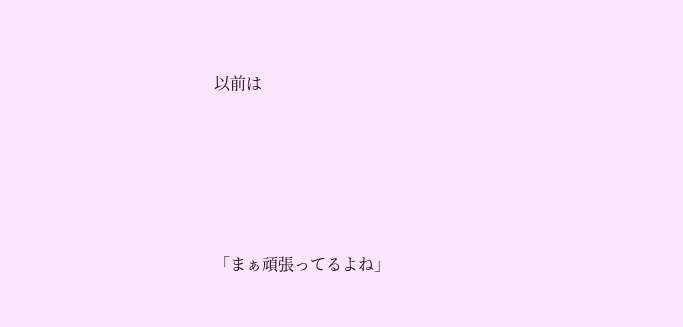以前は





「まぁ頑張ってるよね」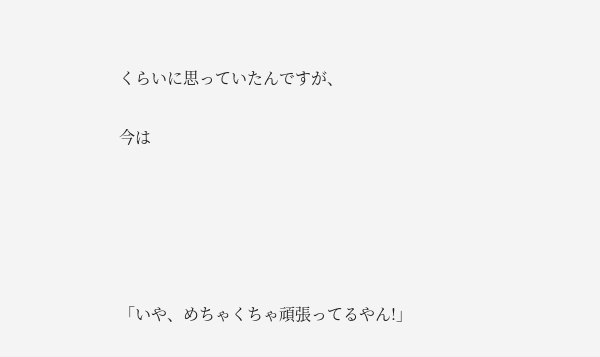くらいに思っていたんですが、

今は





「いや、めちゃくちゃ頑張ってるやん!」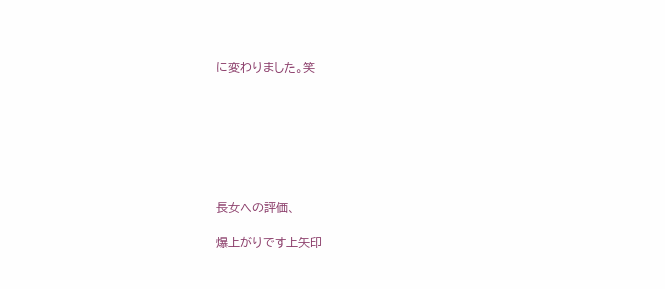に変わりました。笑







長女への評価、

爆上がりです上矢印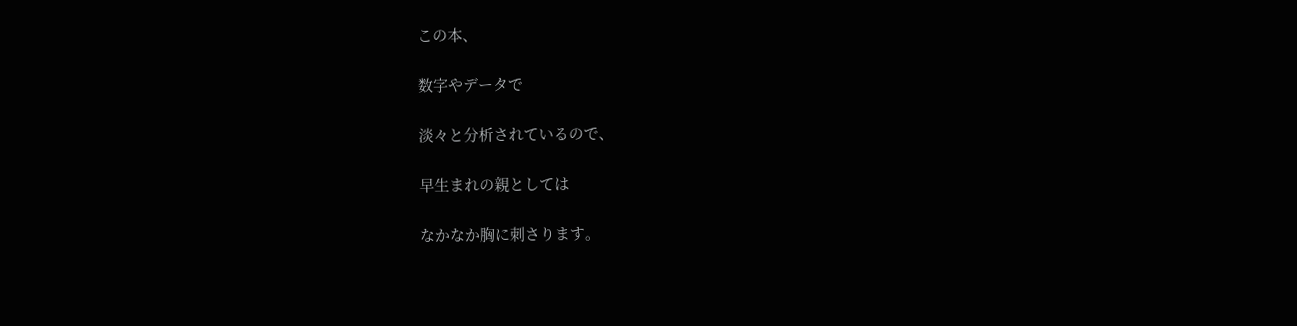この本、

数字やデータで

淡々と分析されているので、

早生まれの親としては

なかなか胸に刺さります。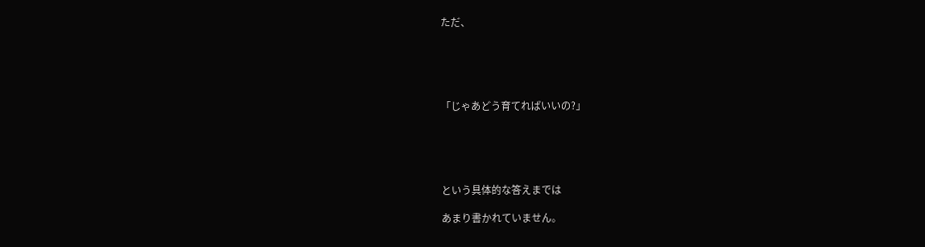ただ、





「じゃあどう育てればいいの?」





という具体的な答えまでは

あまり書かれていません。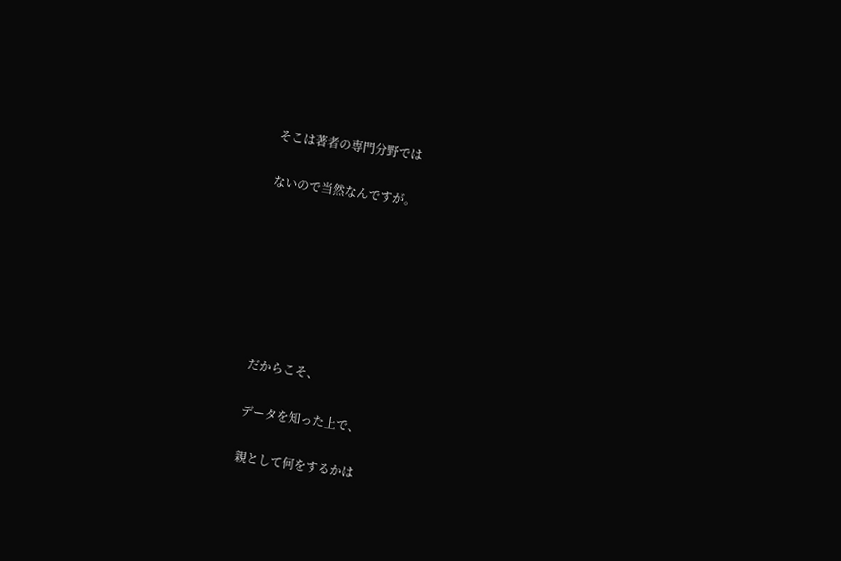そこは著者の専門分野では

ないので当然なんですが。







だからこそ、

データを知った上で、

親として何をするかは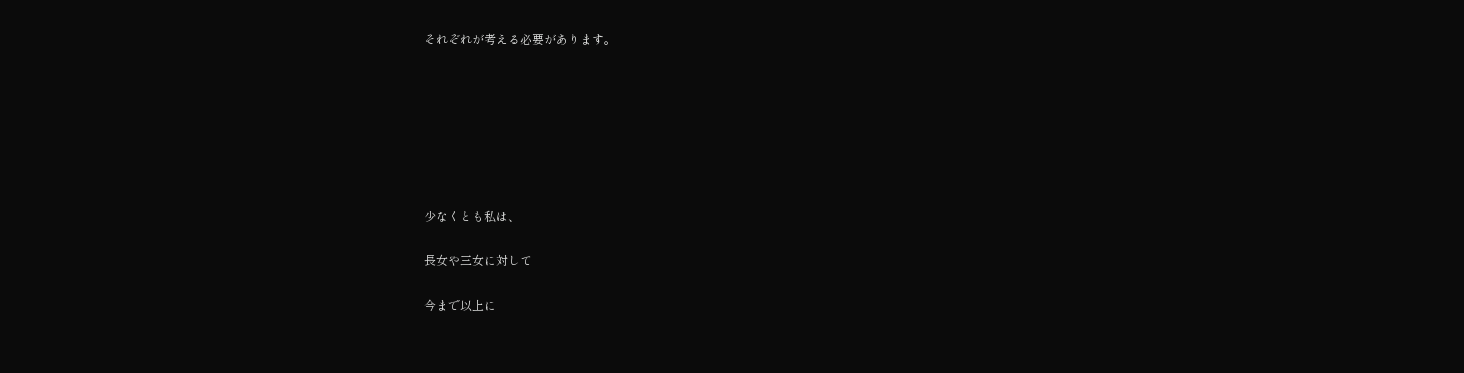それぞれが考える必要があります。







少なくとも私は、

長女や三女に対して

今まで以上に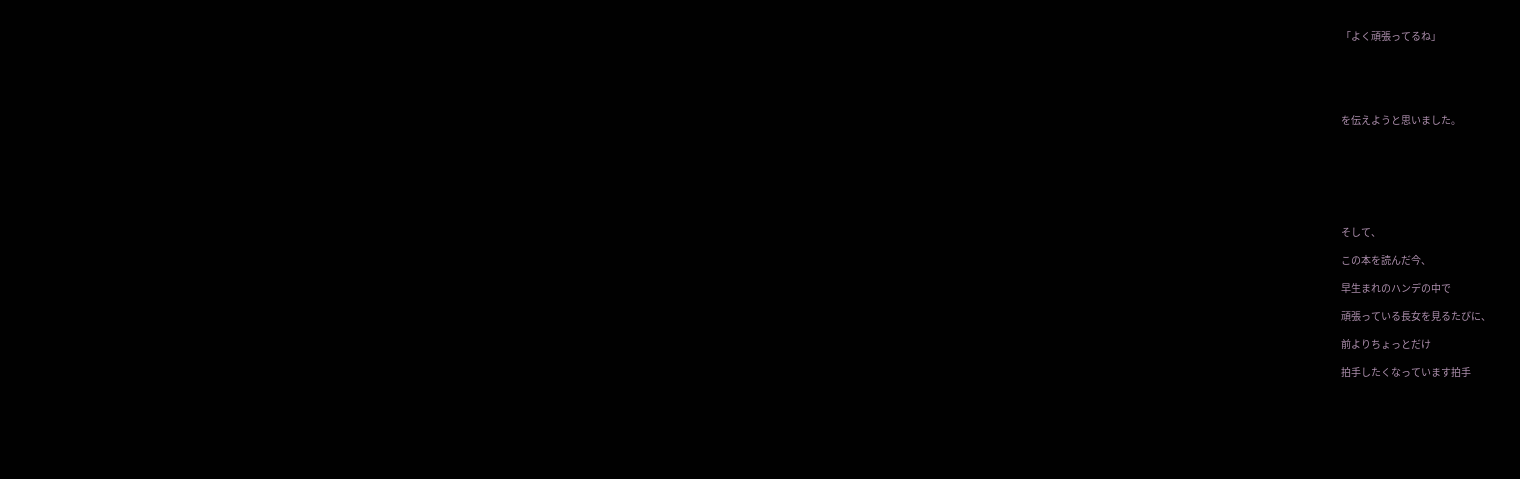「よく頑張ってるね」





を伝えようと思いました。







そして、

この本を読んだ今、

早生まれのハンデの中で

頑張っている長女を見るたびに、

前よりちょっとだけ

拍手したくなっています拍手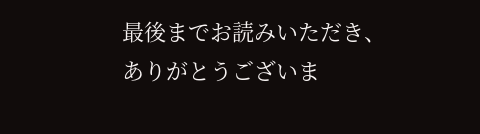最後までお読みいただき、
ありがとうございま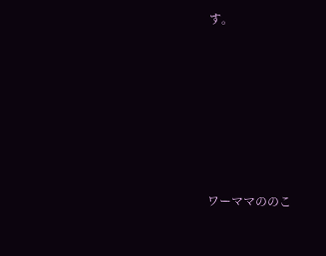す。







ワーママののこ